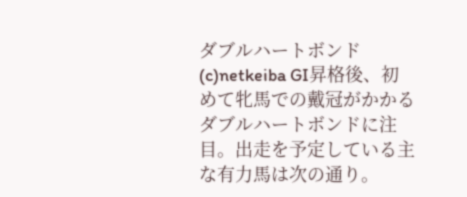ダブルハートボンド(c)netkeiba GI昇格後、初めて牝馬での戴冠がかかるダブルハートボンドに注目。出走を予定している主な有力馬は次の通り。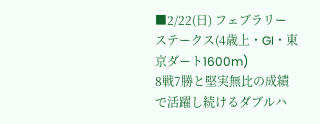■2/22(日) フェブラリーステークス(4歳上・GI・東京ダート1600m)
8戦7勝と堅実無比の成績で活躍し続けるダブルハ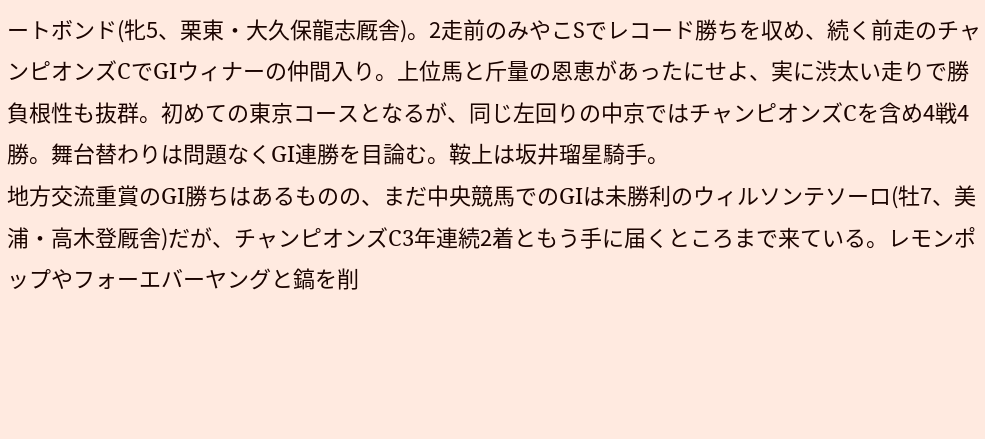ートボンド(牝5、栗東・大久保龍志厩舎)。2走前のみやこSでレコード勝ちを収め、続く前走のチャンピオンズCでGIウィナーの仲間入り。上位馬と斤量の恩恵があったにせよ、実に渋太い走りで勝負根性も抜群。初めての東京コースとなるが、同じ左回りの中京ではチャンピオンズCを含め4戦4勝。舞台替わりは問題なくGI連勝を目論む。鞍上は坂井瑠星騎手。
地方交流重賞のGI勝ちはあるものの、まだ中央競馬でのGIは未勝利のウィルソンテソーロ(牡7、美浦・高木登厩舎)だが、チャンピオンズC3年連続2着ともう手に届くところまで来ている。レモンポップやフォーエバーヤングと鎬を削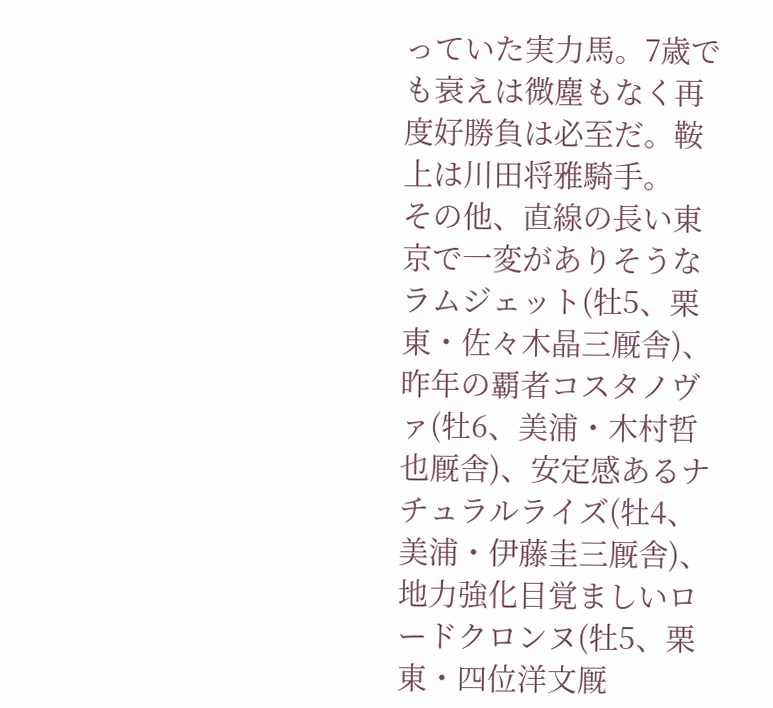っていた実力馬。7歳でも衰えは微塵もなく再度好勝負は必至だ。鞍上は川田将雅騎手。
その他、直線の長い東京で一変がありそうなラムジェット(牡5、栗東・佐々木晶三厩舎)、昨年の覇者コスタノヴァ(牡6、美浦・木村哲也厩舎)、安定感あるナチュラルライズ(牡4、美浦・伊藤圭三厩舎)、地力強化目覚ましいロードクロンヌ(牡5、栗東・四位洋文厩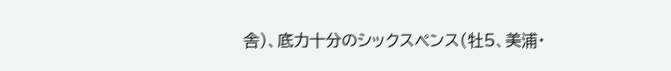舎)、底力十分のシックスペンス(牡5、美浦・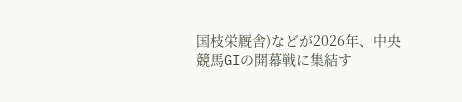国枝栄厩舎)などが2026年、中央競馬GIの開幕戦に集結す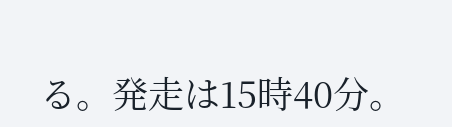る。発走は15時40分。